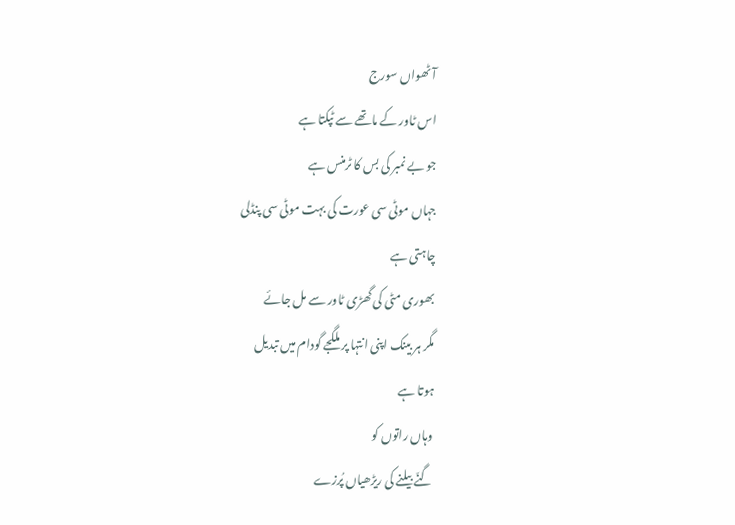آٹھواں سورج
اس ٹاور کے ماتھے سے ٹپکتا ہے
جو بے نمبر کی بس کا ٹرمنس ہے
جہاں موٹی سی عورت کی بہت موٹی سی پنڈلی
چاہتی ہے
بھوری مٹی کی گھڑی ٹاور سے مل جائے
مگر ہر بینک اپنی انتہا پر ملگجے گودام میں تبدیل
ہوتا ہے
وہاں راتوں کو
گنّے بیلنے کی ریڑھیاں پُرزے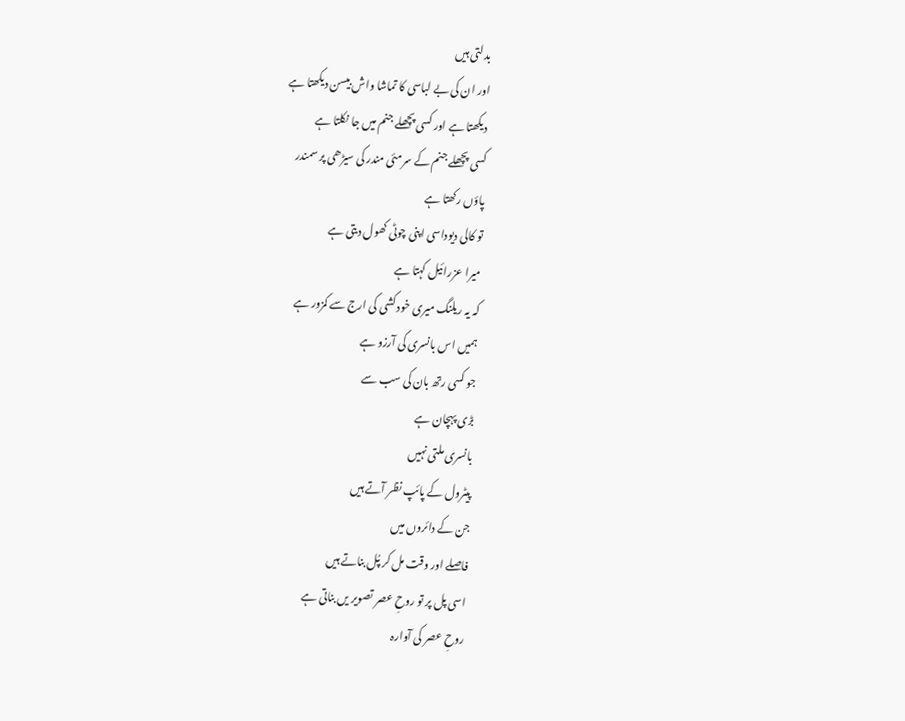بدلتی ہیں
اور ان کی بے لباسی کا تماشا واش بیسن دیکھتا ہے
دیکھتا ہے اور کسی پچھلے جنم میں جا نکلتا ہے
کسی پچھلے جنم کے سرمئی مندر کی سیڑھی پر سمندر
پاؤں رکھتا ہے
تو کالی دیوداسی اپنی چوٹی کھول دیتی ہے
میرا عزرائیل کہتا ہے
کہ یہ ریلنگ میری خود کشی کی ارج سے کمزور ہے
ہمیں اس بانسری کی آرزو ہے
جو کسی رتھ بان کی سب سے
بڑی پہچان ہے
بانسری ملتی نہیں
پیٹرول کے پائپ نظر آتے ہیں
جن کے دائروں میں
فاصلے اور وقت مل کر پُل بناتے ہیں
اسی پل پر تو روحِ عصر تصویر یں بناتی ہے
روحِ عصر کی آوارہ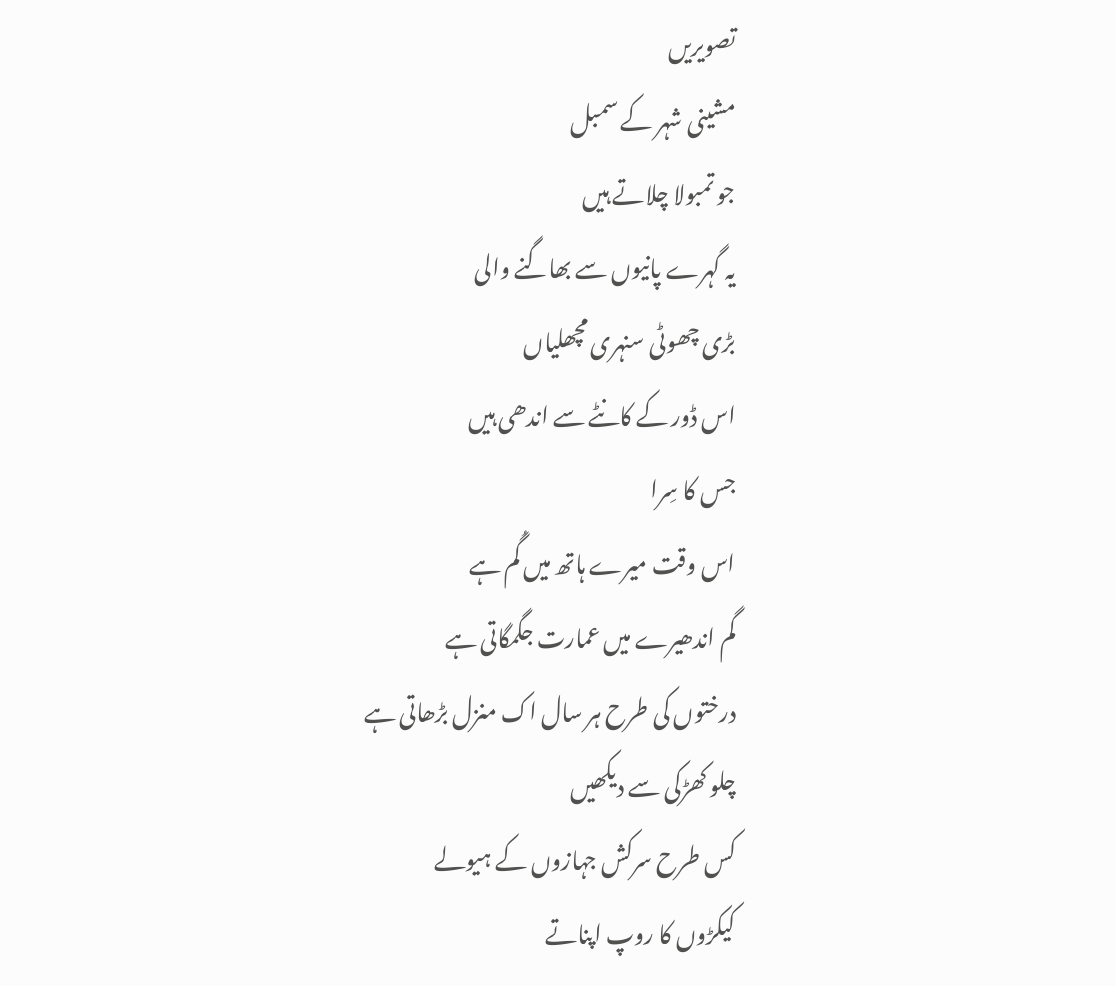تصویریں
مشینی شہر کے سمبل
جو تمبولا چلاتے ہیں
یہ گہرے پانیوں سے بھاگنے والی
بڑی چھوٹی سنہری مچھلیاں
اس ڈور کے کانٹے سے اندھی ہیں
جس کا سِرا
اس وقت میرے ہاتھ میں گُم ہے
گم اندھیرے میں عمارت جگمگاتی ہے
درختوں کی طرح ہر سال اک منزل بڑھاتی ہے
چلو کھڑکی سے دیکھیں
کس طرح سرکش جہازوں کے ہیولے
کیکڑوں کا روپ اپناتے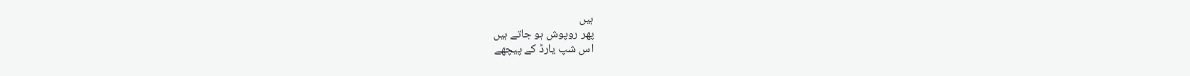ہیں
پھر روپوش ہو جاتے ہیں
اس شپ یارڈ کے پیچھے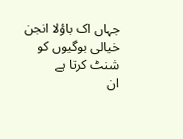جہاں اک باؤلا انجن
خیالی بوگیوں کو شنٹ کرتا ہے
ان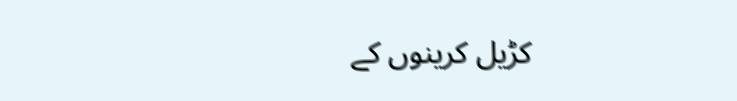کڑیل کرینوں کے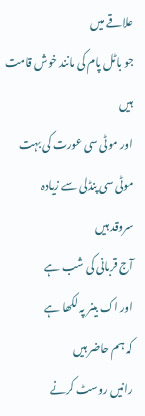علاقے میں
جو باٹل پام کی مانند خوش قامت ہیں
اور موٹی سی عورت کی بہت موٹی سی پنڈلی سے زیادہ
سروقد ہیں
آج قربانی کی شب ہے
اور اک بینر پہ لکھا ہے
کہ ہم حاضر ہیں
رانیں روسٹ کرنے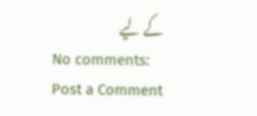کے لیے
No comments:
Post a Comment